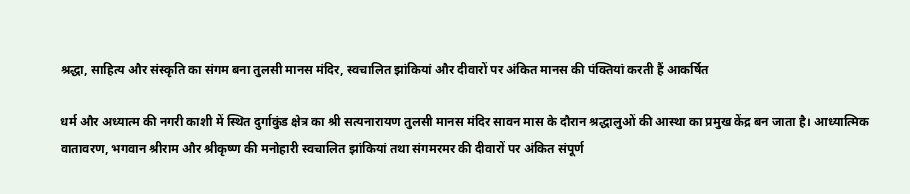श्रद्धा, साहित्य और संस्कृति का संगम बना तुलसी मानस मंदिर, स्वचालित झांकियां और दीवारों पर अंकित मानस की पंक्तियां करती हैं आकर्षित

धर्म और अध्यात्म की नगरी काशी में स्थित दुर्गाकुंड क्षेत्र का श्री सत्यनारायण तुलसी मानस मंदिर सावन मास के दौरान श्रद्धालुओं की आस्था का प्रमुख केंद्र बन जाता है। आध्यात्मिक वातावरण, भगवान श्रीराम और श्रीकृष्ण की मनोहारी स्वचालित झांकियां तथा संगमरमर की दीवारों पर अंकित संपूर्ण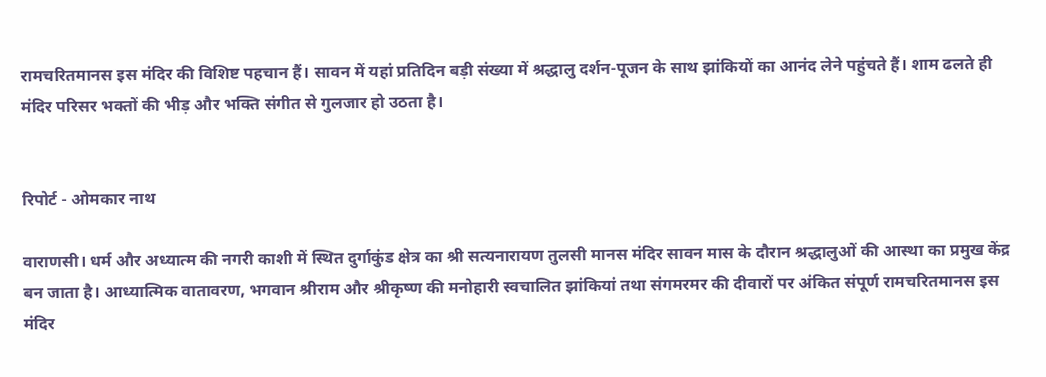रामचरितमानस इस मंदिर की विशिष्ट पहचान हैं। सावन में यहां प्रतिदिन बड़ी संख्या में श्रद्धालु दर्शन-पूजन के साथ झांकियों का आनंद लेने पहुंचते हैं। शाम ढलते ही मंदिर परिसर भक्तों की भीड़ और भक्ति संगीत से गुलजार हो उठता है।


रिपोर्ट - ओमकार नाथ

वाराणसी। धर्म और अध्यात्म की नगरी काशी में स्थित दुर्गाकुंड क्षेत्र का श्री सत्यनारायण तुलसी मानस मंदिर सावन मास के दौरान श्रद्धालुओं की आस्था का प्रमुख केंद्र बन जाता है। आध्यात्मिक वातावरण, भगवान श्रीराम और श्रीकृष्ण की मनोहारी स्वचालित झांकियां तथा संगमरमर की दीवारों पर अंकित संपूर्ण रामचरितमानस इस मंदिर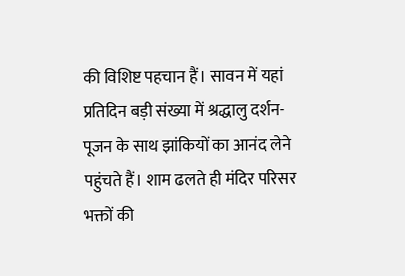की विशिष्ट पहचान हैं। सावन में यहां प्रतिदिन बड़ी संख्या में श्रद्धालु दर्शन-पूजन के साथ झांकियों का आनंद लेने पहुंचते हैं। शाम ढलते ही मंदिर परिसर भक्तों की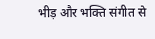भीड़ और भक्ति संगीत से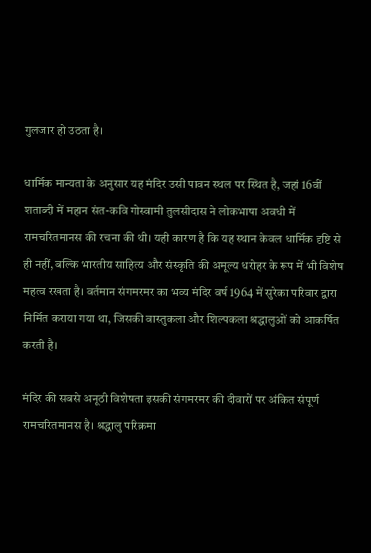गुलजार हो उठता है।

धार्मिक मान्यता के अनुसार यह मंदिर उसी पावन स्थल पर स्थित है, जहां 16वीं शताब्दी में महान संत-कवि गोस्वामी तुलसीदास ने लोकभाषा अवधी में रामचरितमानस की रचना की थी। यही कारण है कि यह स्थान केवल धार्मिक दृष्टि से ही नहीं, बल्कि भारतीय साहित्य और संस्कृति की अमूल्य धरोहर के रूप में भी विशेष महत्व रखता है। वर्तमान संगमरमर का भव्य मंदिर वर्ष 1964 में सुरेका परिवार द्वारा निर्मित कराया गया था, जिसकी वास्तुकला और शिल्पकला श्रद्धालुओं को आकर्षित करती है।

मंदिर की सबसे अनूठी विशेषता इसकी संगमरमर की दीवारों पर अंकित संपूर्ण रामचरितमानस है। श्रद्धालु परिक्रमा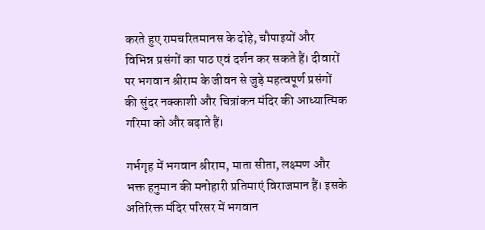करते हुए रामचरितमानस के दोहे, चौपाइयों और विभिन्न प्रसंगों का पाठ एवं दर्शन कर सकते हैं। दीवारों पर भगवान श्रीराम के जीवन से जुड़े महत्वपूर्ण प्रसंगों की सुंदर नक्काशी और चित्रांकन मंदिर की आध्यात्मिक गरिमा को और बढ़ाते हैं।

गर्भगृह में भगवान श्रीराम, माता सीता, लक्ष्मण और भक्त हनुमान की मनोहारी प्रतिमाएं विराजमान हैं। इसके अतिरिक्त मंदिर परिसर में भगवान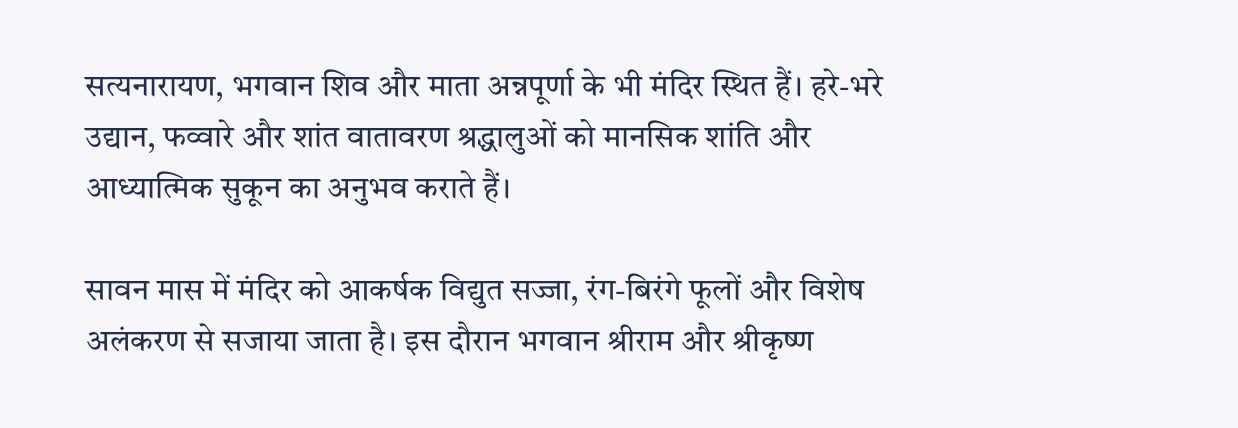सत्यनारायण, भगवान शिव और माता अन्नपूर्णा के भी मंदिर स्थित हैं। हरे-भरे उद्यान, फव्वारे और शांत वातावरण श्रद्धालुओं को मानसिक शांति और आध्यात्मिक सुकून का अनुभव कराते हैं।

सावन मास में मंदिर को आकर्षक विद्युत सज्जा, रंग-बिरंगे फूलों और विशेष अलंकरण से सजाया जाता है। इस दौरान भगवान श्रीराम और श्रीकृष्ण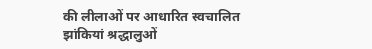की लीलाओं पर आधारित स्वचालित झांकियां श्रद्धालुओं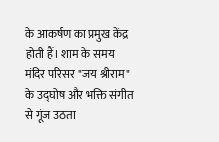के आकर्षण का प्रमुख केंद्र होती हैं। शाम के समय मंदिर परिसर "जय श्रीराम" के उद्घोष और भक्ति संगीत से गूंज उठता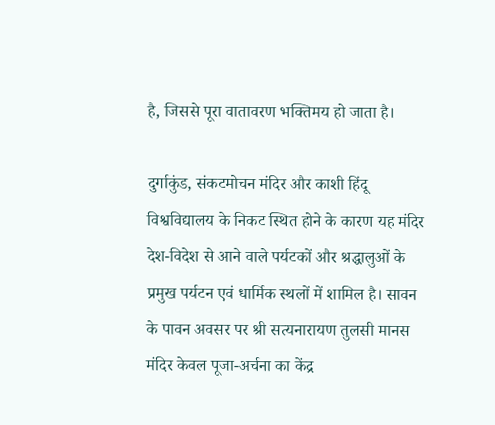है, जिससे पूरा वातावरण भक्तिमय हो जाता है।

दुर्गाकुंड, संकटमोचन मंदिर और काशी हिंदू विश्वविद्यालय के निकट स्थित होने के कारण यह मंदिर देश-विदेश से आने वाले पर्यटकों और श्रद्धालुओं के प्रमुख पर्यटन एवं धार्मिक स्थलों में शामिल है। सावन के पावन अवसर पर श्री सत्यनारायण तुलसी मानस मंदिर केवल पूजा-अर्चना का केंद्र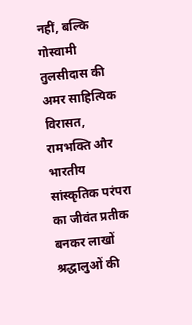नहीं, बल्कि गोस्वामी तुलसीदास की अमर साहित्यिक विरासत, रामभक्ति और भारतीय सांस्कृतिक परंपरा का जीवंत प्रतीक बनकर लाखों श्रद्धालुओं की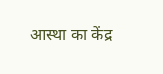आस्था का केंद्र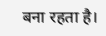बना रहता है।